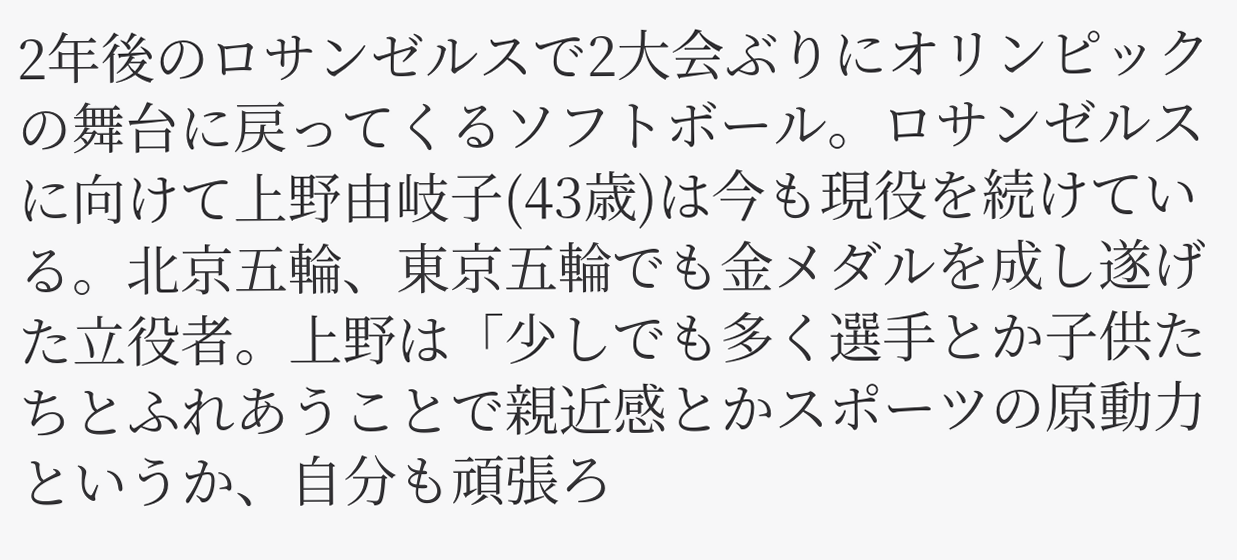2年後のロサンゼルスで2大会ぶりにオリンピックの舞台に戻ってくるソフトボール。ロサンゼルスに向けて上野由岐子(43歳)は今も現役を続けている。北京五輪、東京五輪でも金メダルを成し遂げた立役者。上野は「少しでも多く選手とか子供たちとふれあうことで親近感とかスポーツの原動力というか、自分も頑張ろ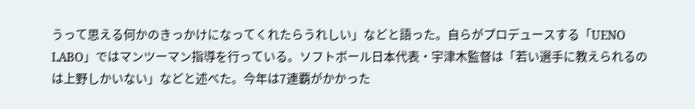うって思える何かのきっかけになってくれたらうれしい」などと語った。自らがプロデュースする「UENO LABO」ではマンツーマン指導を行っている。ソフトボール日本代表・宇津木監督は「若い選手に教えられるのは上野しかいない」などと述べた。今年は7連覇がかかった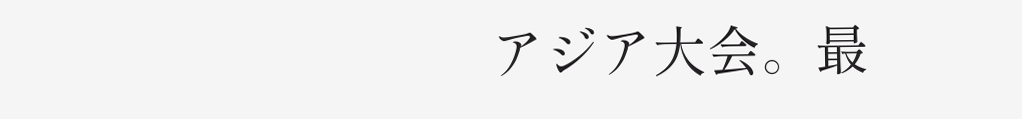アジア大会。最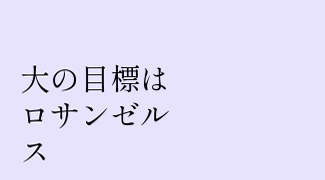大の目標はロサンゼルス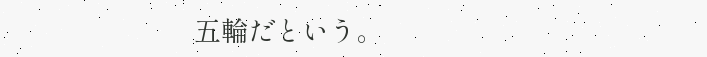五輪だという。